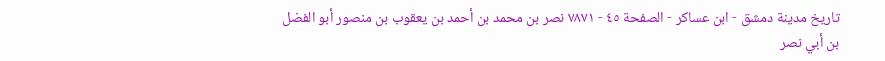تاريخ مدينة دمشق - ابن عساكر - الصفحة ٤٥ - ٧٨٧١ نصر بن محمد بن أحمد بن يعقوب بن منصور أبو الفضل بن أبي نصر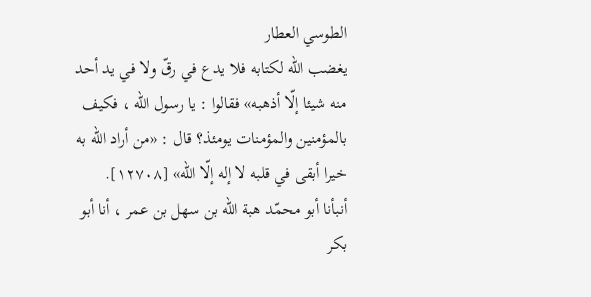الطوسي العطار
يغضب الله لكتابه فلا يدع في رقّ ولا في يد أحد منه شيئا إلّا أذهبه» فقالوا : يا رسول الله ، فكيف بالمؤمنين والمؤمنات يومئذ؟ قال : «من أراد الله به خيرا أبقى في قلبه لا إله إلّا الله» [١٢٧٠٨].
أنبأنا أبو محمّد هبة الله بن سهل بن عمر ، أنا أبو بكر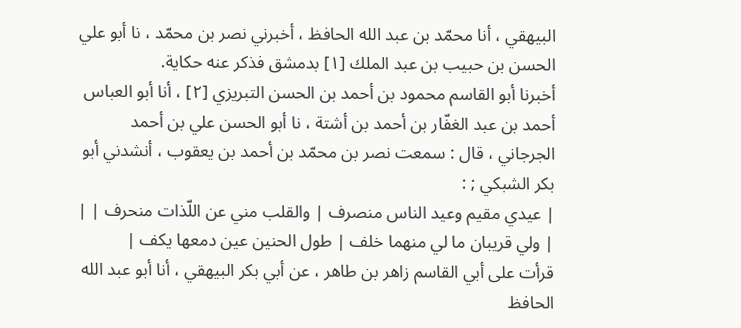البيهقي ، أنا محمّد بن عبد الله الحافظ ، أخبرني نصر بن محمّد ، نا أبو علي الحسن بن حبيب بن عبد الملك [١] بدمشق فذكر عنه حكاية.
أخبرنا أبو القاسم محمود بن أحمد بن الحسن التبريزي [٢] ، أنا أبو العباس أحمد بن عبد الغفّار بن أحمد بن أشتة ، نا أبو الحسن علي بن أحمد الجرجاني ، قال : سمعت نصر بن محمّد بن أحمد بن يعقوب ، أنشدني أبو بكر الشبكي ; :
| عيدي مقيم وعيد الناس منصرف | والقلب مني عن اللّذات منحرف | |
| ولي قريبان ما لي منهما خلف | طول الحنين عين دمعها يكف |
قرأت على أبي القاسم زاهر بن طاهر ، عن أبي بكر البيهقي ، أنا أبو عبد الله الحافظ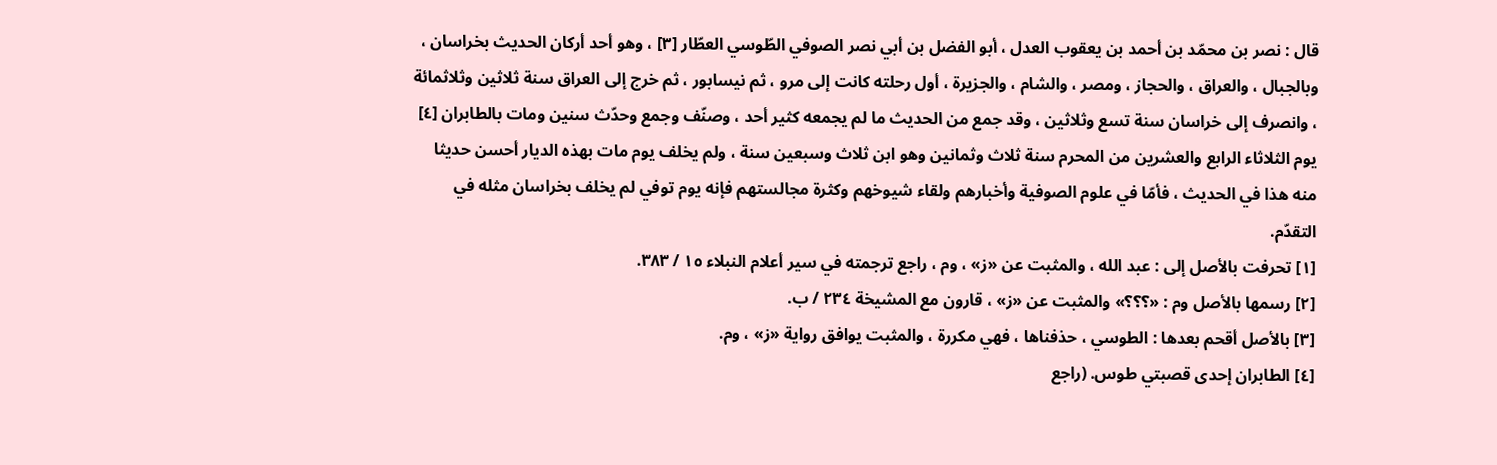قال : نصر بن محمّد بن أحمد بن يعقوب العدل ، أبو الفضل بن أبي نصر الصوفي الطّوسي العطّار [٣] ، وهو أحد أركان الحديث بخراسان ، وبالجبال ، والعراق ، والحجاز ، ومصر ، والشام ، والجزيرة ، أول رحلته كانت إلى مرو ، ثم نيسابور ، ثم خرج إلى العراق سنة ثلاثين وثلاثمائة ، وانصرف إلى خراسان سنة تسع وثلاثين ، وقد جمع من الحديث ما لم يجمعه كثير أحد ، وصنّف وجمع وحدّث سنين ومات بالطابران [٤] يوم الثلاثاء الرابع والعشرين من المحرم سنة ثلاث وثمانين وهو ابن ثلاث وسبعين سنة ، ولم يخلف يوم مات بهذه الديار أحسن حديثا منه هذا في الحديث ، فأمّا في علوم الصوفية وأخبارهم ولقاء شيوخهم وكثرة مجالستهم فإنه يوم توفي لم يخلف بخراسان مثله في التقدّم.
[١] تحرفت بالأصل إلى : عبد الله ، والمثبت عن «ز» ، وم ، راجع ترجمته في سير أعلام النبلاء ١٥ / ٣٨٣.
[٢] رسمها بالأصل وم : «؟؟؟» والمثبت عن «ز» ، قارون مع المشيخة ٢٣٤ / ب.
[٣] بالأصل أقحم بعدها : الطوسي ، حذفناها ، فهي مكررة ، والمثبت يوافق رواية «ز» ، وم.
[٤] الطابران إحدى قصبتي طوس. (راجع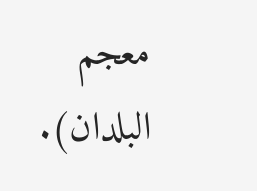معجم البلدان).